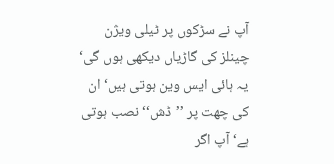آپ نے سڑکوں پر ٹیلی ویژن چینلز کی گاڑیاں دیکھی ہوں گی‘ یہ ہائی ایس وین ہوتی ہیں‘ ان کی چھت پر ’’ڈش‘‘ نصب ہوتی ہے‘ آپ اگر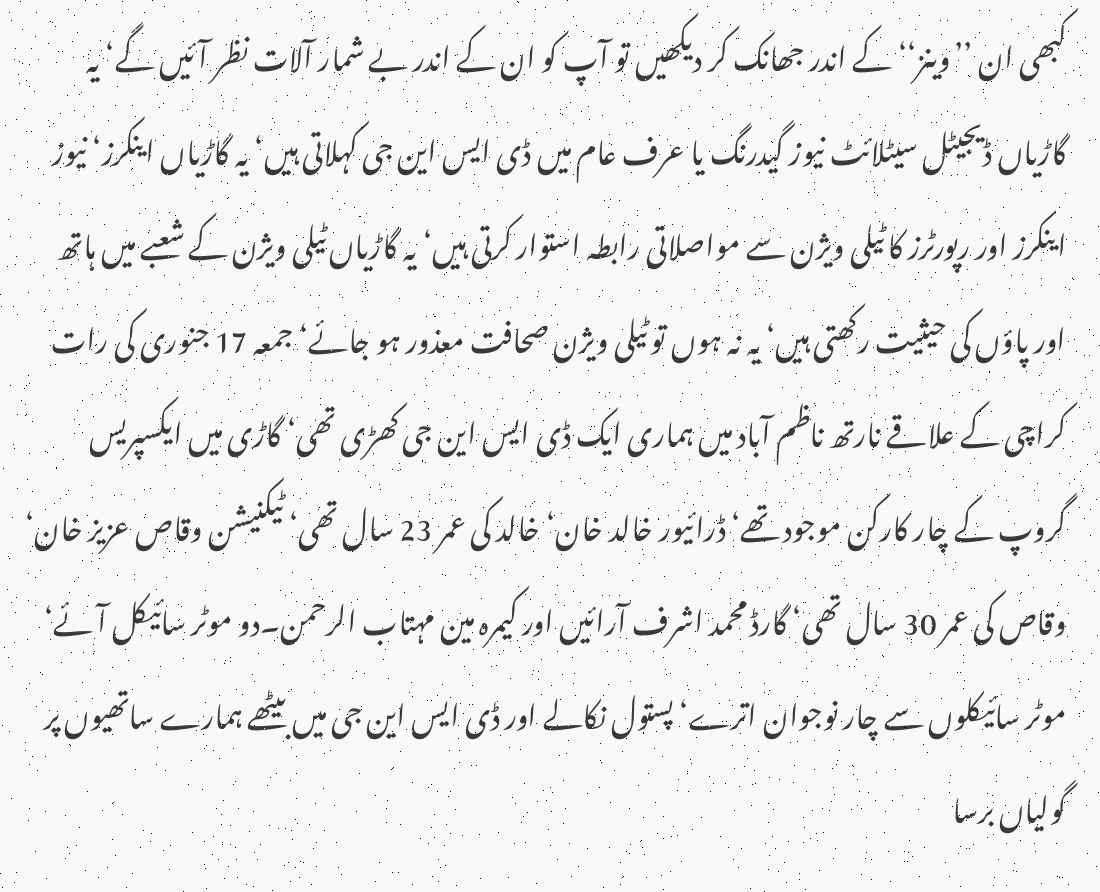کبھی ان ’’وینز‘‘ کے اندر جھانک کر دیکھیں تو آپ کو ان کے اندر بے شمار آلات نظر آئیں گے‘ یہ گاڑیاں ڈیجیٹل سیٹلائٹ نیوز گیدرنگ یا عرف عام میں ڈی ایس این جی کہلاتی ہیں‘ یہ گاڑیاں اینکرز‘ نیوز اینکرز اور رپورٹرز کا ٹیلی ویژن سے مواصلاتی رابطہ استوار کرتی ہیں‘یہ گاڑیاں ٹیلی ویژن کے شعبے میں ہاتھ اور پاؤں کی حیثیت رکھتی ہیں‘ یہ نہ ہوں تو ٹیلی ویژن صحافت معذور ہو جائے‘ جمعہ 17 جنوری کی رات کراچی کے علاقے نارتھ ناظم آباد میں ہماری ایک ڈی ایس این جی کھڑی تھی‘ گاڑی میں ایکسپریس گروپ کے چار کارکن موجود تھے‘ ڈرائیور خالد خان‘ خالد کی عمر 23 سال تھی‘ ٹیکنیشن وقاص عزیز خان‘ وقاص کی عمر 30 سال تھی‘ گارڈ محمد اشرف آرائیں اور کیمرہ مین مہتاب الرحمن۔دو موٹر سائیکل آئے‘ موٹر سائیکلوں سے چار نوجوان اترے‘ پستول نکالے اور ڈی ایس این جی میں بیٹھے ہمارے ساتھیوں پر گولیاں برسا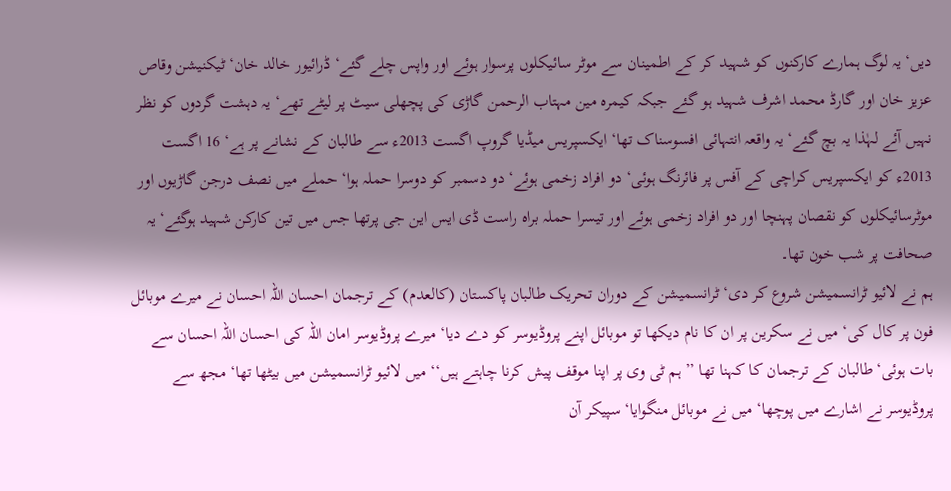دیں‘ یہ لوگ ہمارے کارکنوں کو شہید کر کے اطمینان سے موٹر سائیکلوں پرسوار ہوئے اور واپس چلے گئے‘ ڈرائیور خالد خان‘ ٹیکنیشن وقاص عزیز خان اور گارڈ محمد اشرف شہید ہو گئے جبکہ کیمرہ مین مہتاب الرحمن گاڑی کی پچھلی سیٹ پر لیٹے تھے‘ یہ دہشت گردوں کو نظر نہیں آئے لہٰذا یہ بچ گئے‘ یہ واقعہ انتہائی افسوسناک تھا‘ ایکسپریس میڈیا گروپ اگست 2013ء سے طالبان کے نشانے پر ہے‘ 16 اگست 2013ء کو ایکسپریس کراچی کے آفس پر فائرنگ ہوئی‘ دو افراد زخمی ہوئے‘دو دسمبر کو دوسرا حملہ ہوا‘ حملے میں نصف درجن گاڑیوں اور موٹرسائیکلوں کو نقصان پہنچا اور دو افراد زخمی ہوئے اور تیسرا حملہ براہ راست ڈی ایس این جی پرتھا جس میں تین کارکن شہید ہوگئے‘ یہ صحافت پر شب خون تھا۔
ہم نے لائیو ٹرانسمیشن شروع کر دی‘ ٹرانسمیشن کے دوران تحریک طالبان پاکستان (کالعدم) کے ترجمان احسان اللہ احسان نے میرے موبائل فون پر کال کی‘ میں نے سکرین پر ان کا نام دیکھا تو موبائل اپنے پروڈیوسر کو دے دیا‘ میرے پروڈیوسر امان اللہ کی احسان اللہ احسان سے بات ہوئی‘ طالبان کے ترجمان کا کہنا تھا ’’ ہم ٹی وی پر اپنا موقف پیش کرنا چاہتے ہیں‘‘ میں لائیو ٹرانسمیشن میں بیٹھا تھا‘ مجھ سے پروڈیوسر نے اشارے میں پوچھا‘ میں نے موبائل منگوایا‘ سپیکر آن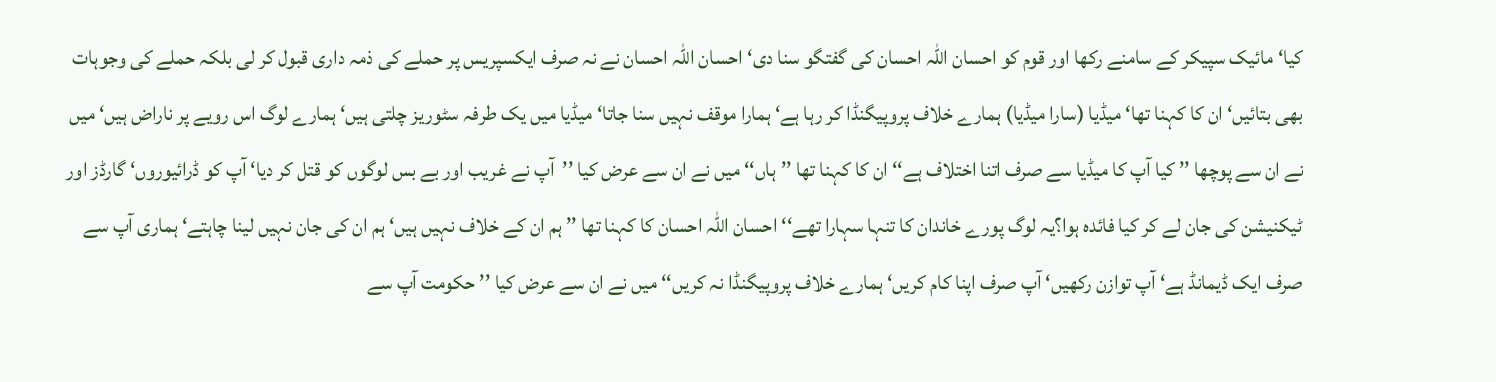کیا‘ مائیک سپیکر کے سامنے رکھا اور قوم کو احسان اللہ احسان کی گفتگو سنا دی‘ احسان اللہ احسان نے نہ صرف ایکسپریس پر حملے کی ذمہ داری قبول کر لی بلکہ حملے کی وجوہات بھی بتائیں‘ ان کا کہنا تھا‘ میڈیا (سارا میڈیا) ہمارے خلاف پروپیگنڈا کر رہا ہے‘ ہمارا موقف نہیں سنا جاتا‘ میڈیا میں یک طرفہ سٹوریز چلتی ہیں‘ ہمارے لوگ اس رویے پر ناراض ہیں‘ میں نے ان سے پوچھا ’’ کیا آپ کا میڈیا سے صرف اتنا اختلاف ہے‘‘ ان کا کہنا تھا ’’ہاں‘‘ میں نے ان سے عرض کیا ’’آپ نے غریب اور بے بس لوگوں کو قتل کر دیا‘ آپ کو ڈرائیوروں‘ گارڈز اور ٹیکنیشن کی جان لے کر کیا فائدہ ہوا؟یہ لوگ پورے خاندان کا تنہا سہارا تھے‘‘ احسان اللہ احسان کا کہنا تھا ’’ ہم ان کے خلاف نہیں ہیں‘ ہم ان کی جان نہیں لینا چاہتے‘ ہماری آپ سے صرف ایک ڈیمانڈ ہے‘ آپ توازن رکھیں‘ آپ صرف اپنا کام کریں‘ ہمارے خلاف پروپیگنڈا نہ کریں‘‘ میں نے ان سے عرض کیا ’’ حکومت آپ سے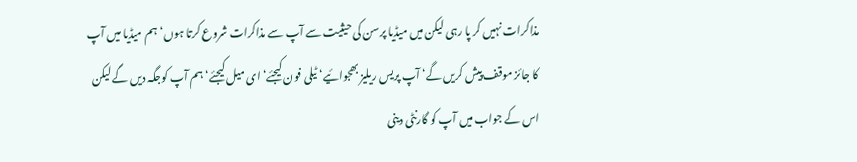مذاکرات نہیں کر پا رہی لیکن میں میڈیا پرسن کی حیثیت سے آپ سے مذاکرات شروع کرتا ہوں‘ ہم میڈیا میں آپ کا جائز موقف پیش کریں گے‘ آپ پریس ریلیز بھجوائیے‘ ٹیلی فون کیجئے‘ ای میل کیجئے‘ ہم آپ کوجگہ دیں گے لیکن اس کے جواب میں آپ کو گارنٹی دینی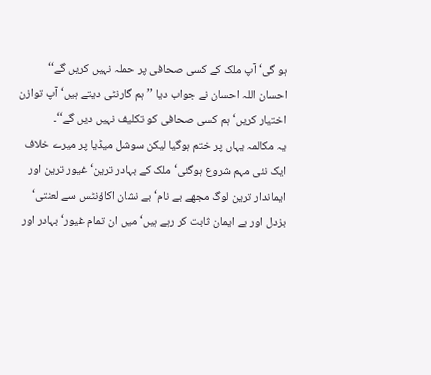ہو گی‘ آپ ملک کے کسی صحافی پر حملہ نہیں کریں گے‘‘ احسان اللہ احسان نے جواب دیا ’’ ہم گارنٹی دیتے ہیں‘ آپ توازن اختیار کریں‘ ہم کسی صحافی کو تکلیف نہیں دیں گے‘‘۔
یہ مکالمہ یہاں پر ختم ہوگیا لیکن سوشل میڈیا پر میرے خلاف ایک نئی مہم شروع ہوگئی‘ ملک کے بہادر ترین‘ غیور ترین اور ایماندار ترین لوگ مجھے بے نام‘ بے نشان اکاؤنٹس سے لعنتی‘ بزدل اور بے ایمان ثابت کر رہے ہیں‘ میں ان تمام غیور‘ بہادر اور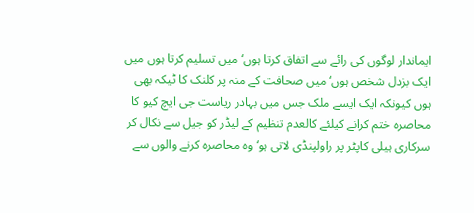ایماندار لوگوں کی رائے سے اتفاق کرتا ہوں‘ میں تسلیم کرتا ہوں میں ایک بزدل شخص ہوں‘ میں صحافت کے منہ پر کلنک کا ٹیکہ بھی ہوں کیونکہ ایک ایسے ملک جس میں بہادر ریاست جی ایچ کیو کا محاصرہ ختم کرانے کیلئے کالعدم تنظیم کے لیڈر کو جیل سے نکال کر سرکاری ہیلی کاپٹر پر راولپنڈی لاتی ہو‘ وہ محاصرہ کرنے والوں سے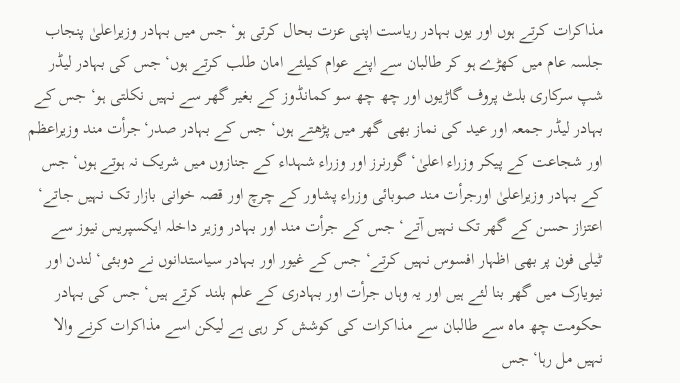مذاکرات کرتے ہوں اور یوں بہادر ریاست اپنی عزت بحال کرتی ہو‘ جس میں بہادر وزیراعلیٰ پنجاب جلسہ عام میں کھڑے ہو کر طالبان سے اپنے عوام کیلئے امان طلب کرتے ہوں‘ جس کی بہادر لیڈر شپ سرکاری بلٹ پروف گاڑیوں اور چھ چھ سو کمانڈوز کے بغیر گھر سے نہیں نکلتی ہو‘ جس کے بہادر لیڈر جمعہ اور عید کی نماز بھی گھر میں پڑھتے ہوں‘ جس کے بہادر صدر‘جرأت مند وزیراعظم اور شجاعت کے پیکر وزراء اعلیٰ‘ گورنرز اور وزراء شہداء کے جنازوں میں شریک نہ ہوتے ہوں‘ جس کے بہادر وزیراعلیٰ اورجرأت مند صوبائی وزراء پشاور کے چرچ اور قصہ خوانی بازار تک نہیں جاتے‘ اعتزاز حسن کے گھر تک نہیں آتے‘ جس کے جرأت مند اور بہادر وزیر داخلہ ایکسپریس نیوز سے ٹیلی فون پر بھی اظہار افسوس نہیں کرتے‘ جس کے غیور اور بہادر سیاستدانوں نے دوبئی‘ لندن اور نیویارک میں گھر بنا لئے ہیں اور یہ وہاں جرأت اور بہادری کے علم بلند کرتے ہیں‘ جس کی بہادر حکومت چھ ماہ سے طالبان سے مذاکرات کی کوشش کر رہی ہے لیکن اسے مذاکرات کرنے والا نہیں مل رہا‘ جس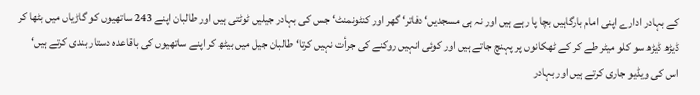کے بہادر ادارے اپنی امام بارگاہیں بچا پا رہے ہیں اور نہ ہی مسجدیں‘ دفاتر‘ گھر اور کنٹونمنٹ‘ جس کی بہادر جیلیں ٹوٹتی ہیں اور طالبان اپنے 243 ساتھیوں کو گاڑیاں میں بٹھا کر ڈیڑھ ڈیڑھ سو کلو میٹر طے کر کے ٹھکانوں پر پہنچ جاتے ہیں اور کوئی انہیں روکنے کی جرأت نہیں کرتا‘ طالبان جیل میں بیٹھ کر اپنے ساتھیوں کی باقاعدہ دستار بندی کرتے ہیں‘ اس کی ویڈیو جاری کرتے ہیں اور بہادر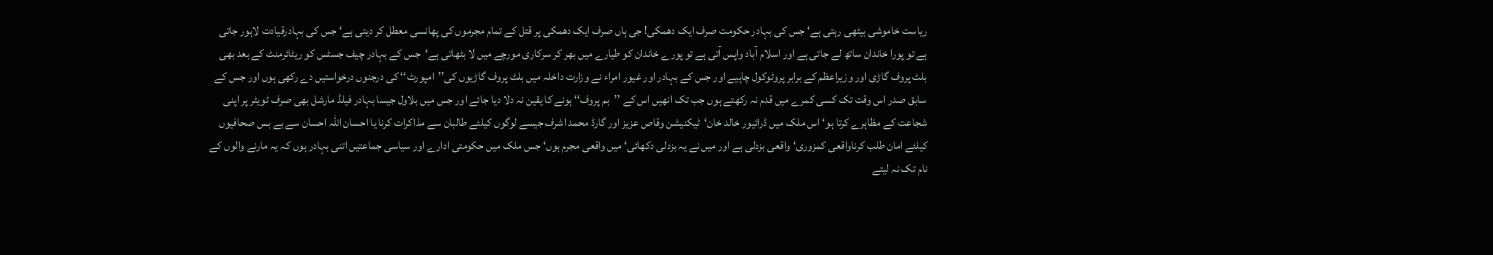ریاست خاموشی بیٹھی رہتی ہے‘ جس کی بہادر حکومت صرف ایک دھمکی! جی ہاں صرف ایک دھمکی پر قتل کے تمام مجرموں کی پھانسی معطل کر دیتی ہے‘ جس کی بہادرقیادت لاہور جاتی ہے تو پورا خاندان ساتھ لے جاتی ہے اور اسلام آباد واپس آتی ہے تو پورے خاندان کو طیارے میں بھر کر سرکاری مورچے میں لا بٹھاتی ہے‘جس کے بہادر چیف جسٹس کو ریٹائرمنٹ کے بعد بھی بلٹ پروف گاڑی اور وزیراعظم کے برابر پروٹوکول چاہیے اور جس کے بہادر اور غیور امراء نے وزارت داخلہ میں بلٹ پروف گاڑیوں کی’’امپورٹ‘‘ کی درجنوں درخواستیں دے رکھی ہوں اور جس کے سابق صدر اس وقت تک کسی کمرے میں قدم نہ رکھتے ہوں جب تک انھیں اس کے ’’بم پروف‘‘ ہونے کا یقین نہ دلا دیا جائے اور جس میں بلاول جیسا بہادر فیلڈ مارشل بھی صرف ٹویٹر پر اپنی شجاعت کے مظاہرے کرتا ہو‘ اس ملک میں ڈرائیور خالد خان‘ٹیکنیشن وقاص عزیز اور گارڈ محمد اشرف جیسے لوگوں کیلئے طالبان سے مذاکرات کرنا یا احسان اللہ احسان سے بے بس صحافیوں کیلئے امان طلب کرناواقعی کمزوری‘ واقعی بزدلی ہے اور میں نے یہ بزدلی دکھائی‘ میں واقعی مجرم ہوں‘ جس ملک میں حکومتی ادارے اور سیاسی جماعتیں اتنی بہادر ہوں کہ یہ مارنے والوں کے نام تک نہ لیتے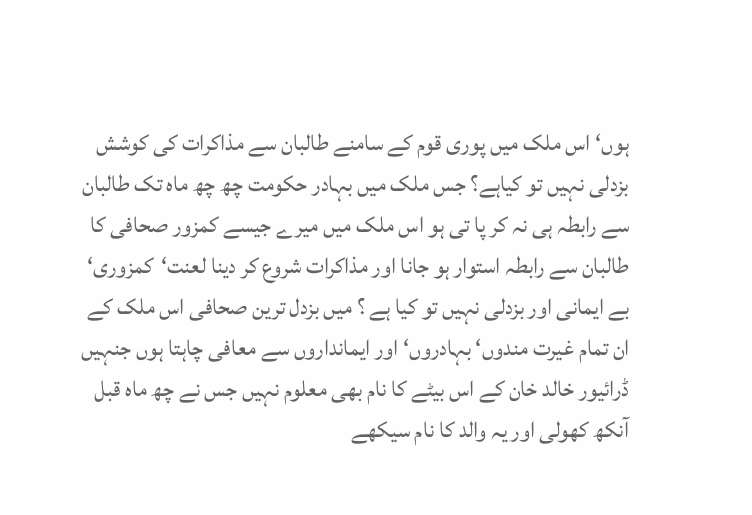ہوں‘ اس ملک میں پوری قوم کے سامنے طالبان سے مذاکرات کی کوشش بزدلی نہیں تو کیاہے؟ جس ملک میں بہادر حکومت چھ چھ ماہ تک طالبان سے رابطہ ہی نہ کر پا تی ہو اس ملک میں میرے جیسے کمزور صحافی کا طالبان سے رابطہ استوار ہو جانا اور مذاکرات شروع کر دینا لعنت‘کمزوری‘ بے ایمانی اور بزدلی نہیں تو کیا ہے ؟ میں بزدل ترین صحافی اس ملک کے ان تمام غیرت مندوں‘ بہادروں‘ اور ایمانداروں سے معافی چاہتا ہوں جنہیں ڈرائیور خالد خان کے اس بیٹے کا نام بھی معلوم نہیں جس نے چھ ماہ قبل آنکھ کھولی اور یہ والد کا نام سیکھے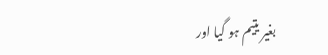بغیر یتیم ہو گیا اور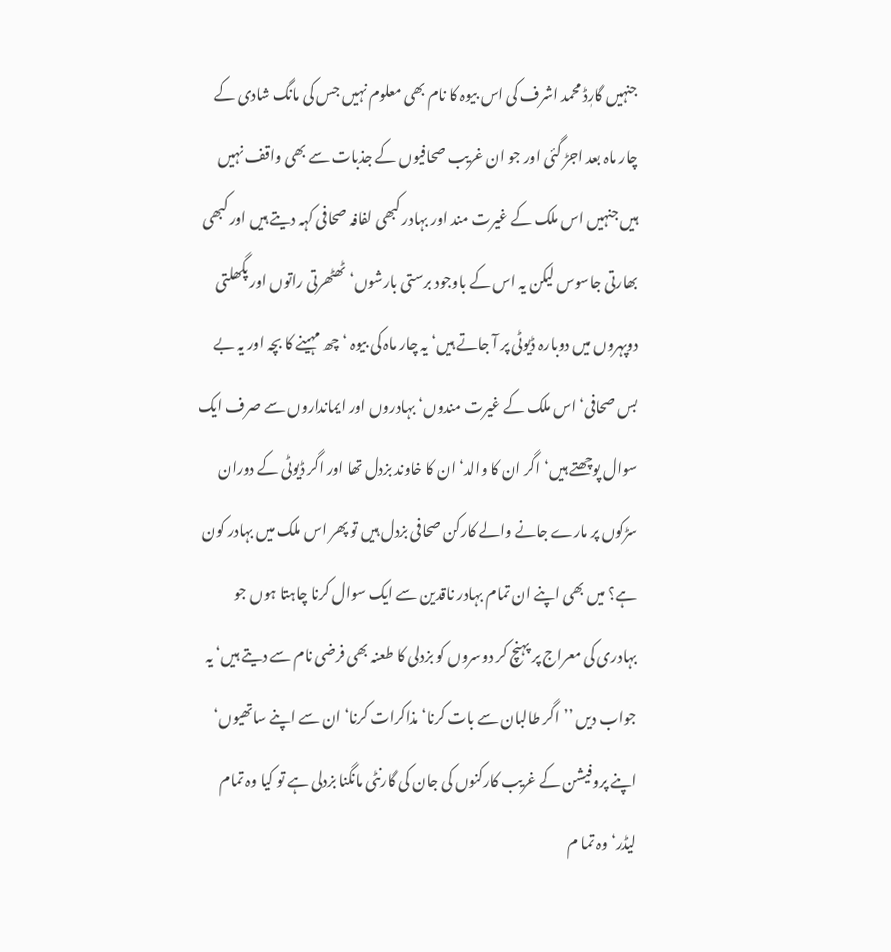جنہیں گارٖڈ محمد اشرف کی اس بیوہ کا نام بھی معلوم نہیں جس کی مانگ شادی کے چار ماہ بعد اجڑ گئی اور جو ان غریب صحافیوں کے جذبات سے بھی واقف نہیں ہیں جنہیں اس ملک کے غیرت مند اور بہادر کبھی لفافہ صحافی کہہ دیتے ہیں اور کبھی بھارتی جاسوس لیکن یہ اس کے باوجود برستی بارشوں‘ ٹھٹھرتی راتوں اور پگھلتی دوپہروں میں دوبارہ ڈیوٹی پر آ جاتے ہیں‘ یہ چار ماہ کی بیوہ ‘ چھ مہینے کا بچہ اور یہ بے بس صحافی‘ اس ملک کے غیرت مندوں‘ بہادروں اور ایمانداروں سے صرف ایک سوال پوچھتے ہیں‘اگر ان کا والد‘ ان کا خاوند بزدل تھا اور اگر ڈیوٹی کے دوران سڑکوں پر مارے جانے والے کارکن صحافی بزدل ہیں تو پھر اس ملک میں بہادر کون ہے؟ میں بھی اپنے ان تمام بہادر ناقدین سے ایک سوال کرنا چاہتا ہوں جو بہادری کی معراج پر پہنچ کر دوسروں کو بزدلی کا طعنہ بھی فرضی نام سے دیتے ہیں‘ یہ جواب دیں ’’اگر طالبان سے بات کرنا‘ مذاکرات کرنا‘ ان سے اپنے ساتھیوں‘ اپنے پروفیشن کے غریب کارکنوں کی جان کی گارنٹی مانگنا بزدلی ہے تو کیا وہ تمام لیڈر‘ وہ تما م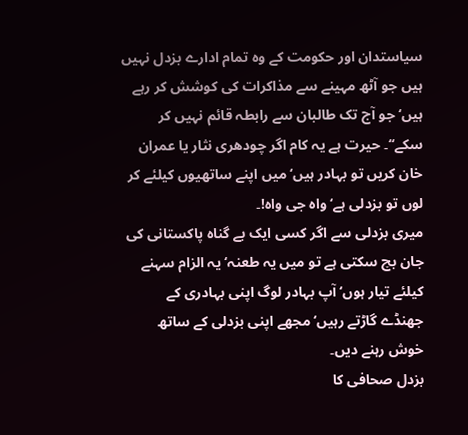سیاستدان اور حکومت کے وہ تمام ادارے بزدل نہیں ہیں جو آٹھ مہینے سے مذاکرات کی کوشش کر رہے ہیں‘ جو آج تک طالبان سے رابطہ قائم نہیں کر سکے‘‘۔ حیرت ہے یہ کام اگر چودھری نثار یا عمران خان کریں تو بہادر ہیں‘ میں اپنے ساتھیوں کیلئے کر لوں تو بزدلی ہے‘ واہ جی واہ!۔
میری بزدلی سے اگر کسی ایک بے گناہ پاکستانی کی جان بچ سکتی ہے تو میں یہ طعنہ‘ یہ الزام سہنے کیلئے تیار ہوں‘ آپ بہادر لوگ اپنی بہادری کے جھنڈے گاڑتے رہیں‘ مجھے اپنی بزدلی کے ساتھ خوش رہنے دیں۔
بزدل صحافی کا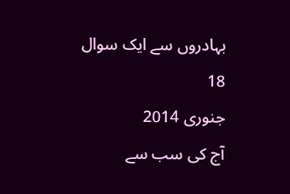بہادروں سے ایک سوال
18
جنوری 2014
آج کی سب سے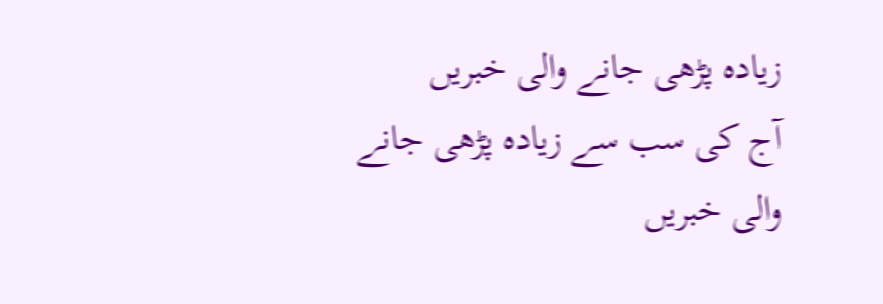زیادہ پڑھی جانے والی خبریں
آج کی سب سے زیادہ پڑھی جانے والی خبریں